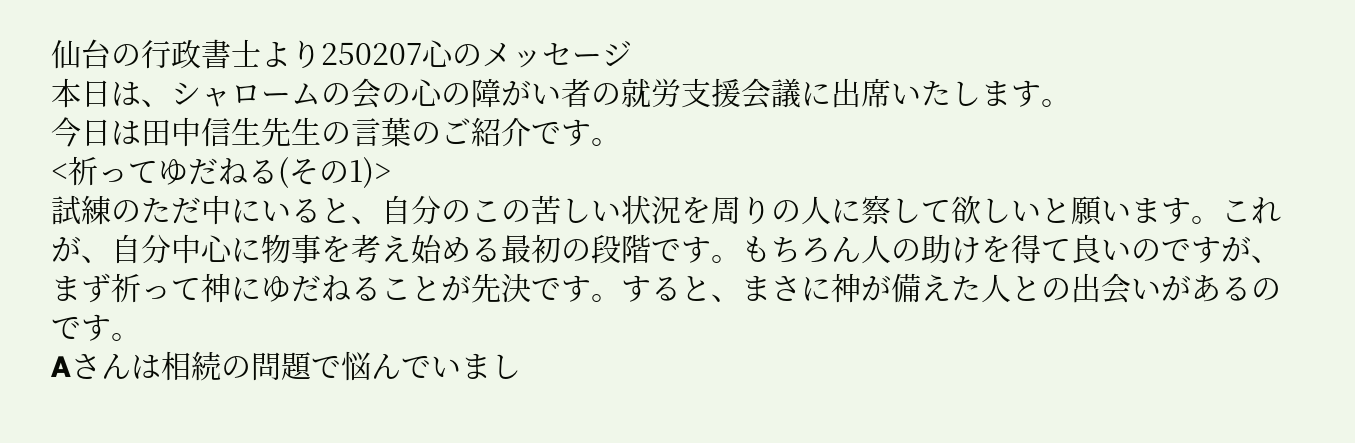仙台の行政書士より250207心のメッセージ
本日は、シャロームの会の心の障がい者の就労支援会議に出席いたします。
今日は田中信生先生の言葉のご紹介です。
<祈ってゆだねる(その1)>
試練のただ中にいると、自分のこの苦しい状況を周りの人に察して欲しいと願います。これが、自分中心に物事を考え始める最初の段階です。もちろん人の助けを得て良いのですが、まず祈って神にゆだねることが先決です。すると、まさに神が備えた人との出会いがあるのです。
Aさんは相続の問題で悩んでいまし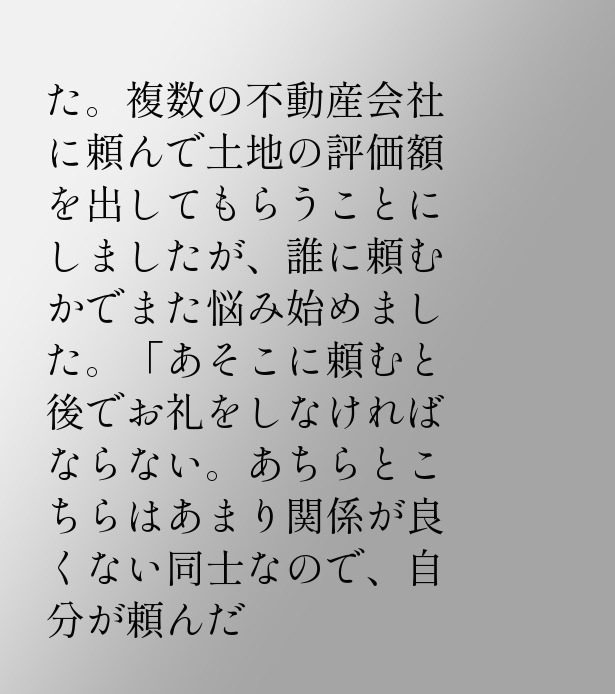た。複数の不動産会社に頼んで土地の評価額を出してもらうことにしましたが、誰に頼むかでまた悩み始めました。「あそこに頼むと後でお礼をしなければならない。あちらとこちらはあまり関係が良くない同士なので、自分が頼んだ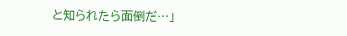と知られたら面倒だ…」